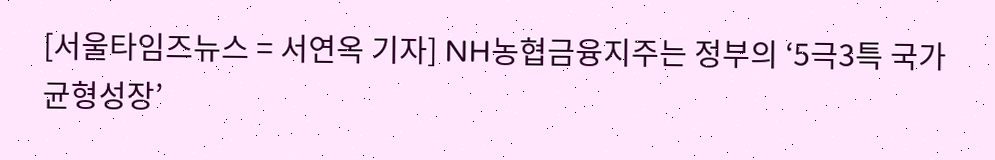[서울타임즈뉴스 = 서연옥 기자] NH농협금융지주는 정부의 ‘5극3특 국가균형성장’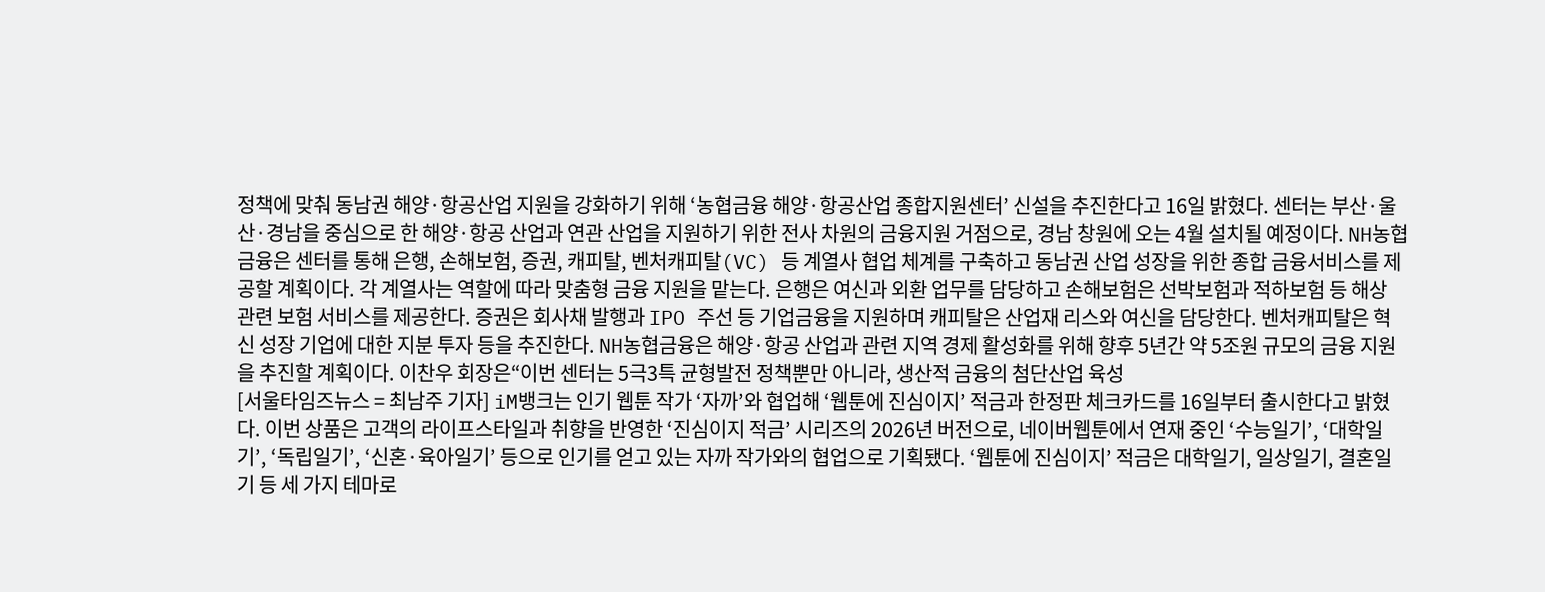정책에 맞춰 동남권 해양·항공산업 지원을 강화하기 위해 ‘농협금융 해양·항공산업 종합지원센터’ 신설을 추진한다고 16일 밝혔다. 센터는 부산·울산·경남을 중심으로 한 해양·항공 산업과 연관 산업을 지원하기 위한 전사 차원의 금융지원 거점으로, 경남 창원에 오는 4월 설치될 예정이다. NH농협금융은 센터를 통해 은행, 손해보험, 증권, 캐피탈, 벤처캐피탈(VC) 등 계열사 협업 체계를 구축하고 동남권 산업 성장을 위한 종합 금융서비스를 제공할 계획이다. 각 계열사는 역할에 따라 맞춤형 금융 지원을 맡는다. 은행은 여신과 외환 업무를 담당하고 손해보험은 선박보험과 적하보험 등 해상 관련 보험 서비스를 제공한다. 증권은 회사채 발행과 IPO 주선 등 기업금융을 지원하며 캐피탈은 산업재 리스와 여신을 담당한다. 벤처캐피탈은 혁신 성장 기업에 대한 지분 투자 등을 추진한다. NH농협금융은 해양·항공 산업과 관련 지역 경제 활성화를 위해 향후 5년간 약 5조원 규모의 금융 지원을 추진할 계획이다. 이찬우 회장은“이번 센터는 5극3특 균형발전 정책뿐만 아니라, 생산적 금융의 첨단산업 육성
[서울타임즈뉴스 = 최남주 기자] iM뱅크는 인기 웹툰 작가 ‘자까’와 협업해 ‘웹툰에 진심이지’ 적금과 한정판 체크카드를 16일부터 출시한다고 밝혔다. 이번 상품은 고객의 라이프스타일과 취향을 반영한 ‘진심이지 적금’ 시리즈의 2026년 버전으로, 네이버웹툰에서 연재 중인 ‘수능일기’, ‘대학일기’, ‘독립일기’, ‘신혼·육아일기’ 등으로 인기를 얻고 있는 자까 작가와의 협업으로 기획됐다. ‘웹툰에 진심이지’ 적금은 대학일기, 일상일기, 결혼일기 등 세 가지 테마로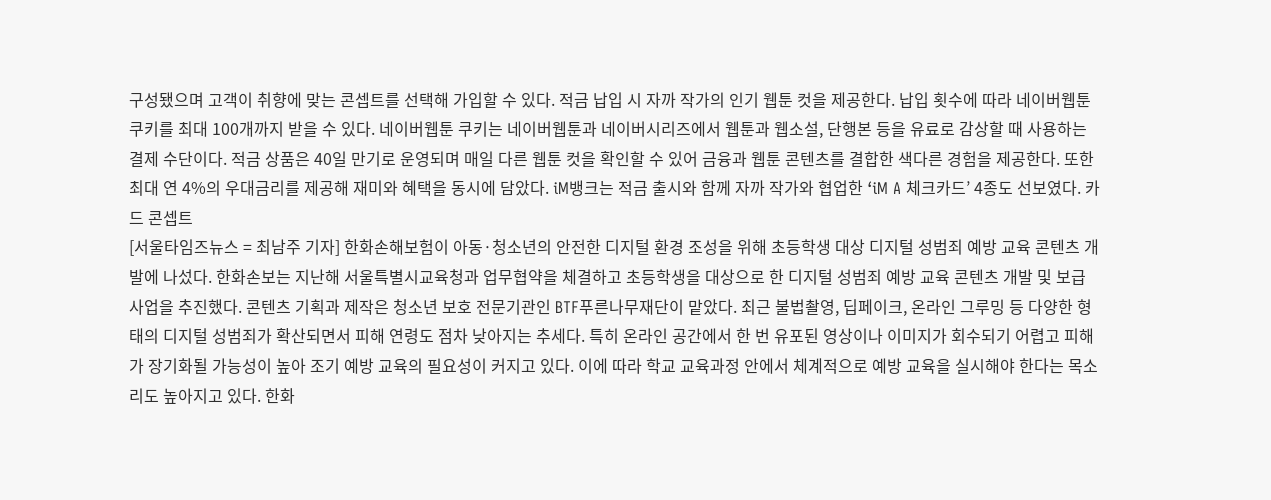구성됐으며 고객이 취향에 맞는 콘셉트를 선택해 가입할 수 있다. 적금 납입 시 자까 작가의 인기 웹툰 컷을 제공한다. 납입 횟수에 따라 네이버웹툰 쿠키를 최대 100개까지 받을 수 있다. 네이버웹툰 쿠키는 네이버웹툰과 네이버시리즈에서 웹툰과 웹소설, 단행본 등을 유료로 감상할 때 사용하는 결제 수단이다. 적금 상품은 40일 만기로 운영되며 매일 다른 웹툰 컷을 확인할 수 있어 금융과 웹툰 콘텐츠를 결합한 색다른 경험을 제공한다. 또한 최대 연 4%의 우대금리를 제공해 재미와 혜택을 동시에 담았다. iM뱅크는 적금 출시와 함께 자까 작가와 협업한 ‘iM A 체크카드’ 4종도 선보였다. 카드 콘셉트
[서울타임즈뉴스 = 최남주 기자] 한화손해보험이 아동·청소년의 안전한 디지털 환경 조성을 위해 초등학생 대상 디지털 성범죄 예방 교육 콘텐츠 개발에 나섰다. 한화손보는 지난해 서울특별시교육청과 업무협약을 체결하고 초등학생을 대상으로 한 디지털 성범죄 예방 교육 콘텐츠 개발 및 보급 사업을 추진했다. 콘텐츠 기획과 제작은 청소년 보호 전문기관인 BTF푸른나무재단이 맡았다. 최근 불법촬영, 딥페이크, 온라인 그루밍 등 다양한 형태의 디지털 성범죄가 확산되면서 피해 연령도 점차 낮아지는 추세다. 특히 온라인 공간에서 한 번 유포된 영상이나 이미지가 회수되기 어렵고 피해가 장기화될 가능성이 높아 조기 예방 교육의 필요성이 커지고 있다. 이에 따라 학교 교육과정 안에서 체계적으로 예방 교육을 실시해야 한다는 목소리도 높아지고 있다. 한화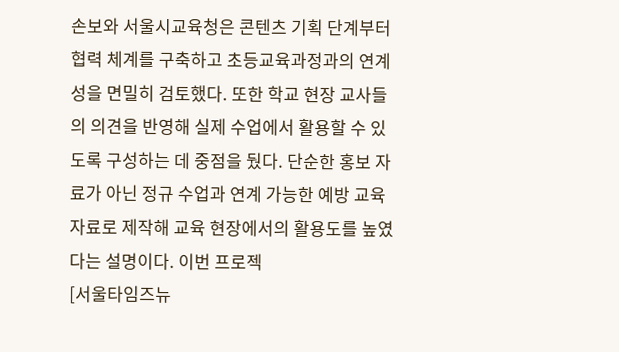손보와 서울시교육청은 콘텐츠 기획 단계부터 협력 체계를 구축하고 초등교육과정과의 연계성을 면밀히 검토했다. 또한 학교 현장 교사들의 의견을 반영해 실제 수업에서 활용할 수 있도록 구성하는 데 중점을 뒀다. 단순한 홍보 자료가 아닌 정규 수업과 연계 가능한 예방 교육 자료로 제작해 교육 현장에서의 활용도를 높였다는 설명이다. 이번 프로젝
[서울타임즈뉴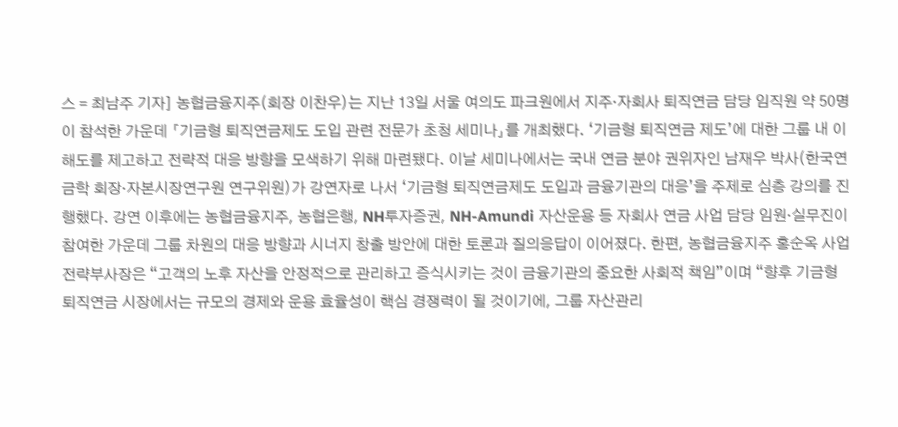스 = 최남주 기자] 농협금융지주(회장 이찬우)는 지난 13일 서울 여의도 파크원에서 지주·자회사 퇴직연금 담당 임직원 약 50명이 참석한 가운데 「기금형 퇴직연금제도 도입 관련 전문가 초청 세미나」를 개최했다. ‘기금형 퇴직연금 제도’에 대한 그룹 내 이해도를 제고하고 전략적 대응 방향을 모색하기 위해 마련됐다. 이날 세미나에서는 국내 연금 분야 권위자인 남재우 박사(한국연금학 회장·자본시장연구원 연구위원)가 강연자로 나서 ‘기금형 퇴직연금제도 도입과 금융기관의 대응’을 주제로 심층 강의를 진행했다. 강연 이후에는 농협금융지주, 농협은행, NH투자증권, NH-Amundi 자산운용 등 자회사 연금 사업 담당 임원·실무진이 참여한 가운데 그룹 차원의 대응 방향과 시너지 창출 방안에 대한 토론과 질의응답이 이어졌다. 한편, 농협금융지주 홍순옥 사업전략부사장은 “고객의 노후 자산을 안정적으로 관리하고 증식시키는 것이 금융기관의 중요한 사회적 책임”이며 “향후 기금형 퇴직연금 시장에서는 규모의 경제와 운용 효율성이 핵심 경쟁력이 될 것이기에, 그룹 자산관리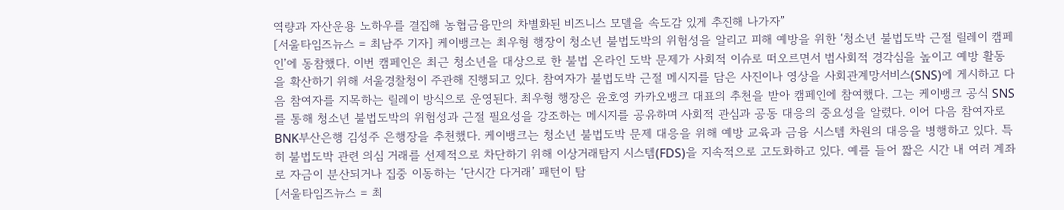역량과 자산운용 노하우를 결집해 농협금융만의 차별화된 비즈니스 모델을 속도감 있게 추진해 나가자”
[서울타임즈뉴스 = 최남주 기자] 케이뱅크는 최우형 행장이 청소년 불법도박의 위험성을 알리고 피해 예방을 위한 ‘청소년 불법도박 근절 릴레이 캠페인’에 동참했다. 이번 캠페인은 최근 청소년을 대상으로 한 불법 온라인 도박 문제가 사회적 이슈로 떠오르면서 범사회적 경각심을 높이고 예방 활동을 확산하기 위해 서울경찰청이 주관해 진행되고 있다. 참여자가 불법도박 근절 메시지를 담은 사진이나 영상을 사회관계망서비스(SNS)에 게시하고 다음 참여자를 지목하는 릴레이 방식으로 운영된다. 최우형 행장은 윤호영 카카오뱅크 대표의 추천을 받아 캠페인에 참여했다. 그는 케이뱅크 공식 SNS를 통해 청소년 불법도박의 위험성과 근절 필요성을 강조하는 메시지를 공유하며 사회적 관심과 공동 대응의 중요성을 알렸다. 이어 다음 참여자로 BNK부산은행 김성주 은행장을 추천했다. 케이뱅크는 청소년 불법도박 문제 대응을 위해 예방 교육과 금융 시스템 차원의 대응을 병행하고 있다. 특히 불법도박 관련 의심 거래를 선제적으로 차단하기 위해 이상거래탐지 시스템(FDS)을 지속적으로 고도화하고 있다. 예를 들어 짧은 시간 내 여러 계좌로 자금이 분산되거나 집중 이동하는 ‘단시간 다거래’ 패턴이 탐
[서울타임즈뉴스 = 최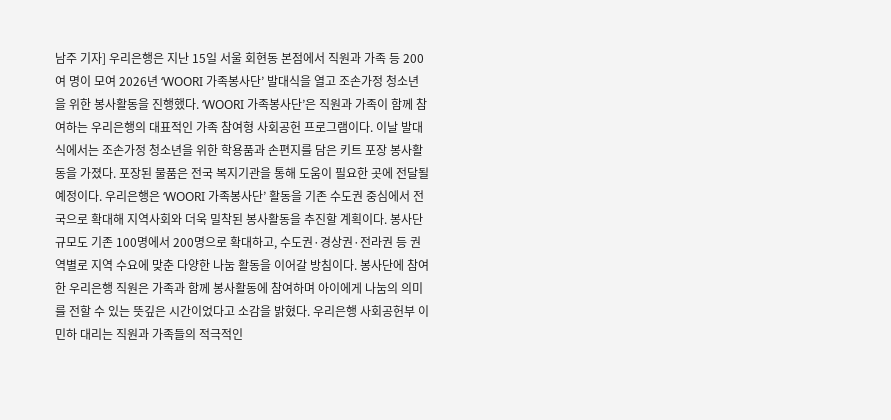남주 기자] 우리은행은 지난 15일 서울 회현동 본점에서 직원과 가족 등 200여 명이 모여 2026년 ‘WOORI 가족봉사단’ 발대식을 열고 조손가정 청소년을 위한 봉사활동을 진행했다. ‘WOORI 가족봉사단’은 직원과 가족이 함께 참여하는 우리은행의 대표적인 가족 참여형 사회공헌 프로그램이다. 이날 발대식에서는 조손가정 청소년을 위한 학용품과 손편지를 담은 키트 포장 봉사활동을 가졌다. 포장된 물품은 전국 복지기관을 통해 도움이 필요한 곳에 전달될 예정이다. 우리은행은 ‘WOORI 가족봉사단’ 활동을 기존 수도권 중심에서 전국으로 확대해 지역사회와 더욱 밀착된 봉사활동을 추진할 계획이다. 봉사단 규모도 기존 100명에서 200명으로 확대하고, 수도권·경상권·전라권 등 권역별로 지역 수요에 맞춘 다양한 나눔 활동을 이어갈 방침이다. 봉사단에 참여한 우리은행 직원은 가족과 함께 봉사활동에 참여하며 아이에게 나눔의 의미를 전할 수 있는 뜻깊은 시간이었다고 소감을 밝혔다. 우리은행 사회공헌부 이민하 대리는 직원과 가족들의 적극적인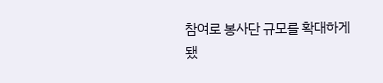참여로 봉사단 규모를 확대하게 됐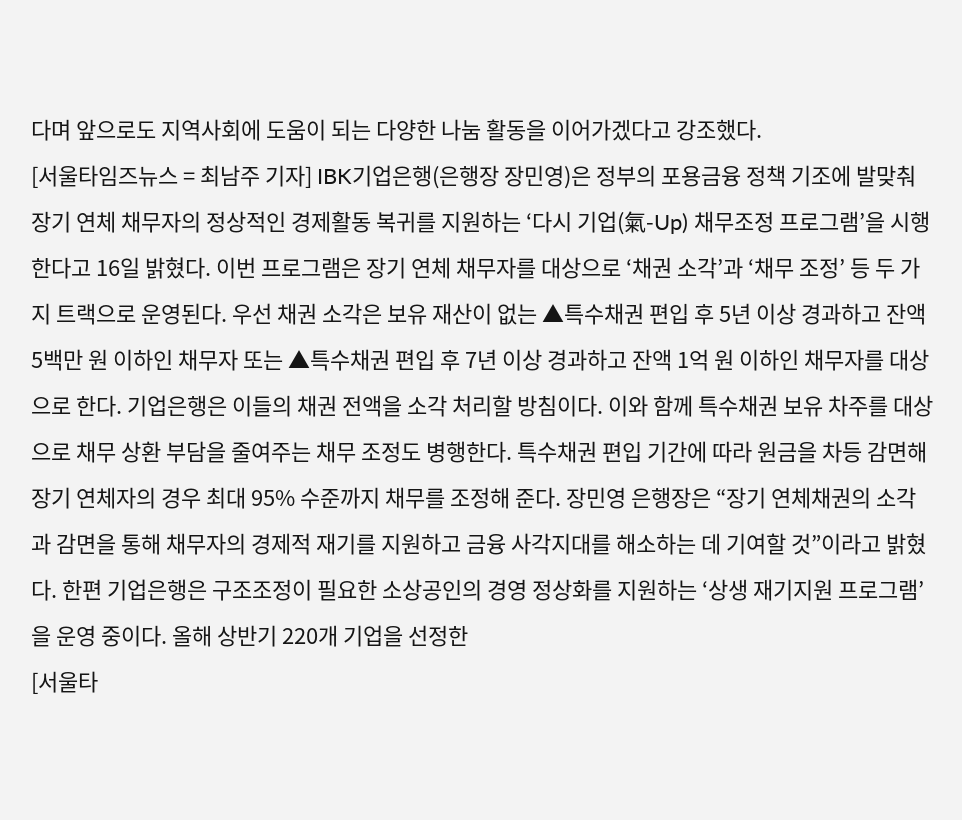다며 앞으로도 지역사회에 도움이 되는 다양한 나눔 활동을 이어가겠다고 강조했다.
[서울타임즈뉴스 = 최남주 기자] IBK기업은행(은행장 장민영)은 정부의 포용금융 정책 기조에 발맞춰 장기 연체 채무자의 정상적인 경제활동 복귀를 지원하는 ‘다시 기업(氣-Up) 채무조정 프로그램’을 시행한다고 16일 밝혔다. 이번 프로그램은 장기 연체 채무자를 대상으로 ‘채권 소각’과 ‘채무 조정’ 등 두 가지 트랙으로 운영된다. 우선 채권 소각은 보유 재산이 없는 ▲특수채권 편입 후 5년 이상 경과하고 잔액 5백만 원 이하인 채무자 또는 ▲특수채권 편입 후 7년 이상 경과하고 잔액 1억 원 이하인 채무자를 대상으로 한다. 기업은행은 이들의 채권 전액을 소각 처리할 방침이다. 이와 함께 특수채권 보유 차주를 대상으로 채무 상환 부담을 줄여주는 채무 조정도 병행한다. 특수채권 편입 기간에 따라 원금을 차등 감면해 장기 연체자의 경우 최대 95% 수준까지 채무를 조정해 준다. 장민영 은행장은 “장기 연체채권의 소각과 감면을 통해 채무자의 경제적 재기를 지원하고 금융 사각지대를 해소하는 데 기여할 것”이라고 밝혔다. 한편 기업은행은 구조조정이 필요한 소상공인의 경영 정상화를 지원하는 ‘상생 재기지원 프로그램’을 운영 중이다. 올해 상반기 220개 기업을 선정한
[서울타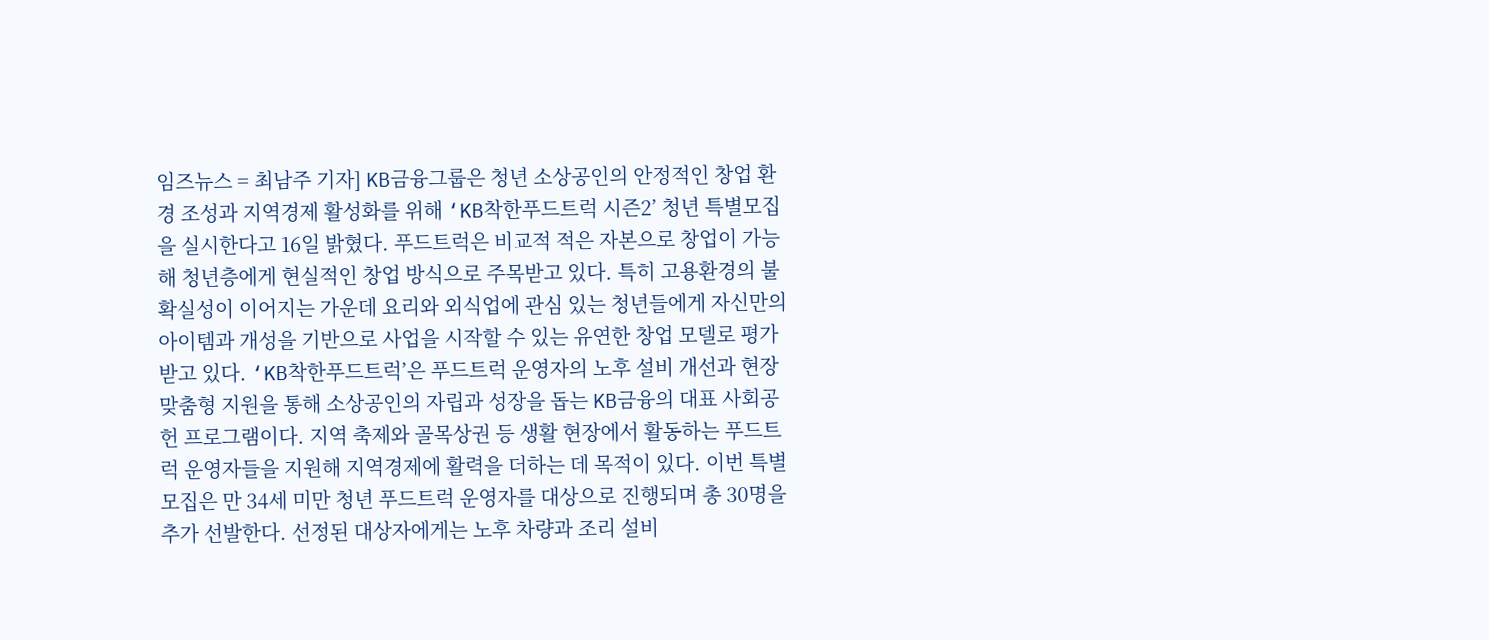임즈뉴스 = 최남주 기자] KB금융그룹은 청년 소상공인의 안정적인 창업 환경 조성과 지역경제 활성화를 위해 ‘KB착한푸드트럭 시즌2’ 청년 특별모집을 실시한다고 16일 밝혔다. 푸드트럭은 비교적 적은 자본으로 창업이 가능해 청년층에게 현실적인 창업 방식으로 주목받고 있다. 특히 고용환경의 불확실성이 이어지는 가운데 요리와 외식업에 관심 있는 청년들에게 자신만의 아이템과 개성을 기반으로 사업을 시작할 수 있는 유연한 창업 모델로 평가받고 있다. ‘KB착한푸드트럭’은 푸드트럭 운영자의 노후 설비 개선과 현장 맞춤형 지원을 통해 소상공인의 자립과 성장을 돕는 KB금융의 대표 사회공헌 프로그램이다. 지역 축제와 골목상권 등 생활 현장에서 활동하는 푸드트럭 운영자들을 지원해 지역경제에 활력을 더하는 데 목적이 있다. 이번 특별모집은 만 34세 미만 청년 푸드트럭 운영자를 대상으로 진행되며 총 30명을 추가 선발한다. 선정된 대상자에게는 노후 차량과 조리 설비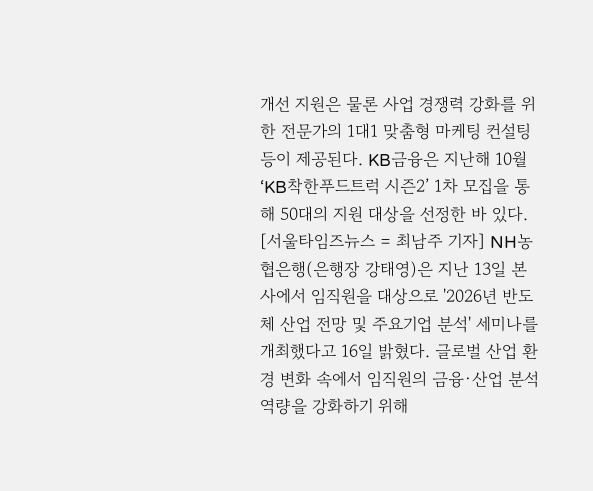개선 지원은 물론 사업 경쟁력 강화를 위한 전문가의 1대1 맞춤형 마케팅 컨설팅 등이 제공된다. KB금융은 지난해 10월 ‘KB착한푸드트럭 시즌2’ 1차 모집을 통해 50대의 지원 대상을 선정한 바 있다.
[서울타임즈뉴스 = 최남주 기자] NH농협은행(은행장 강태영)은 지난 13일 본사에서 임직원을 대상으로 '2026년 반도체 산업 전망 및 주요기업 분석' 세미나를 개최했다고 16일 밝혔다. 글로벌 산업 환경 변화 속에서 임직원의 금융·산업 분석 역량을 강화하기 위해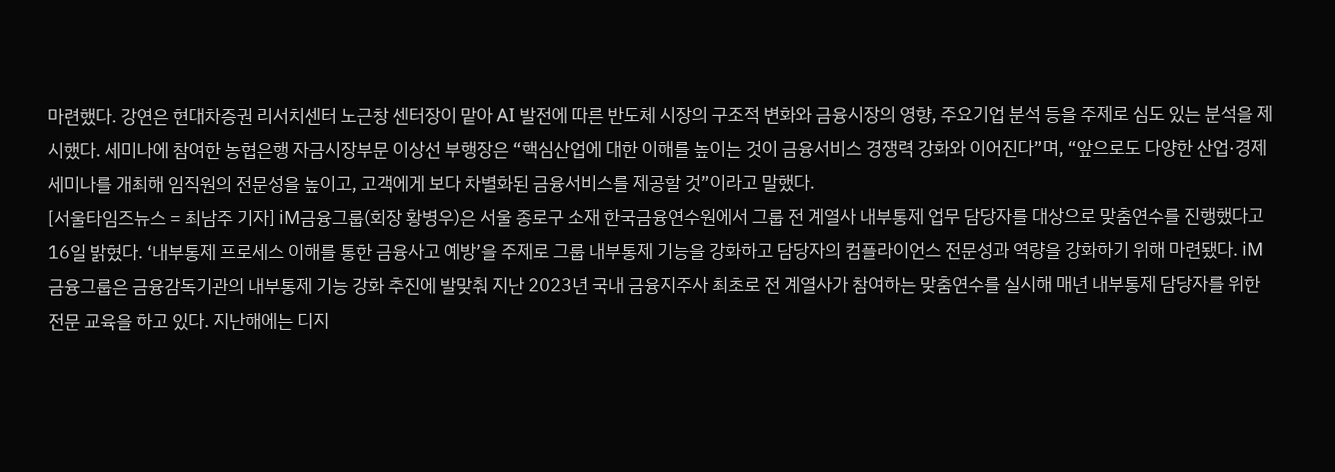마련했다. 강연은 현대차증권 리서치센터 노근창 센터장이 맡아 AI 발전에 따른 반도체 시장의 구조적 변화와 금융시장의 영향, 주요기업 분석 등을 주제로 심도 있는 분석을 제시했다. 세미나에 참여한 농협은행 자금시장부문 이상선 부행장은 “핵심산업에 대한 이해를 높이는 것이 금융서비스 경쟁력 강화와 이어진다”며, “앞으로도 다양한 산업·경제 세미나를 개최해 임직원의 전문성을 높이고, 고객에게 보다 차별화된 금융서비스를 제공할 것”이라고 말했다.
[서울타임즈뉴스 = 최남주 기자] iM금융그룹(회장 황병우)은 서울 종로구 소재 한국금융연수원에서 그룹 전 계열사 내부통제 업무 담당자를 대상으로 맞춤연수를 진행했다고 16일 밝혔다. ‘내부통제 프로세스 이해를 통한 금융사고 예방’을 주제로 그룹 내부통제 기능을 강화하고 담당자의 컴플라이언스 전문성과 역량을 강화하기 위해 마련됐다. iM금융그룹은 금융감독기관의 내부통제 기능 강화 추진에 발맞춰 지난 2023년 국내 금융지주사 최초로 전 계열사가 참여하는 맞춤연수를 실시해 매년 내부통제 담당자를 위한 전문 교육을 하고 있다. 지난해에는 디지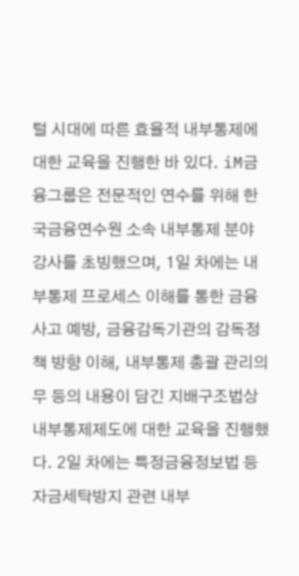털 시대에 따른 효율적 내부통제에 대한 교육을 진행한 바 있다. iM금융그룹은 전문적인 연수를 위해 한국금융연수원 소속 내부통제 분야 강사를 초빙했으며, 1일 차에는 내부통제 프로세스 이해를 통한 금융사고 예방, 금융감독기관의 감독정책 방향 이해, 내부통제 총괄 관리의무 등의 내용이 담긴 지배구조법상 내부통제제도에 대한 교육을 진행했다. 2일 차에는 특정금융정보법 등 자금세탁방지 관련 내부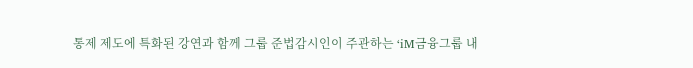통제 제도에 특화된 강연과 함께 그룹 준법감시인이 주관하는 ‘iM금융그룹 내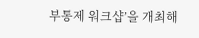부통제 워크샵’을 개최해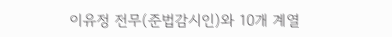이유정 전무(준법감시인)와 10개 계열